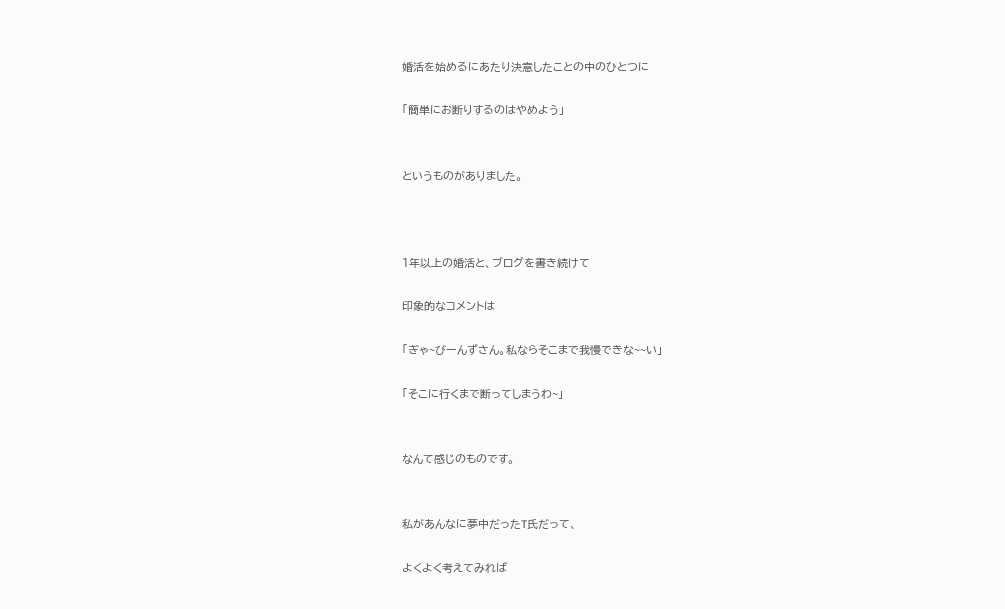婚活を始めるにあたり決意したことの中のひとつに

「簡単にお断りするのはやめよう」


というものがありました。



1年以上の婚活と、ブログを書き続けて

印象的なコメントは

「ぎゃ~びーんずさん。私ならそこまで我慢できな~~い」

「そこに行くまで断ってしまうわ~」


なんて感じのものです。


私があんなに夢中だったT氏だって、

よくよく考えてみれば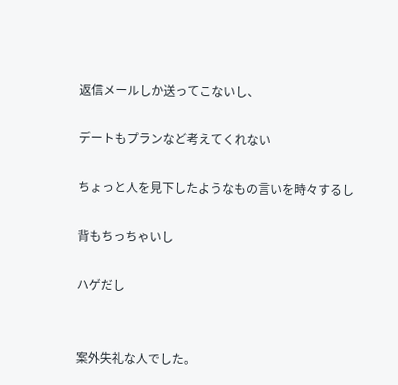返信メールしか送ってこないし、

デートもプランなど考えてくれない

ちょっと人を見下したようなもの言いを時々するし

背もちっちゃいし

ハゲだし


案外失礼な人でした。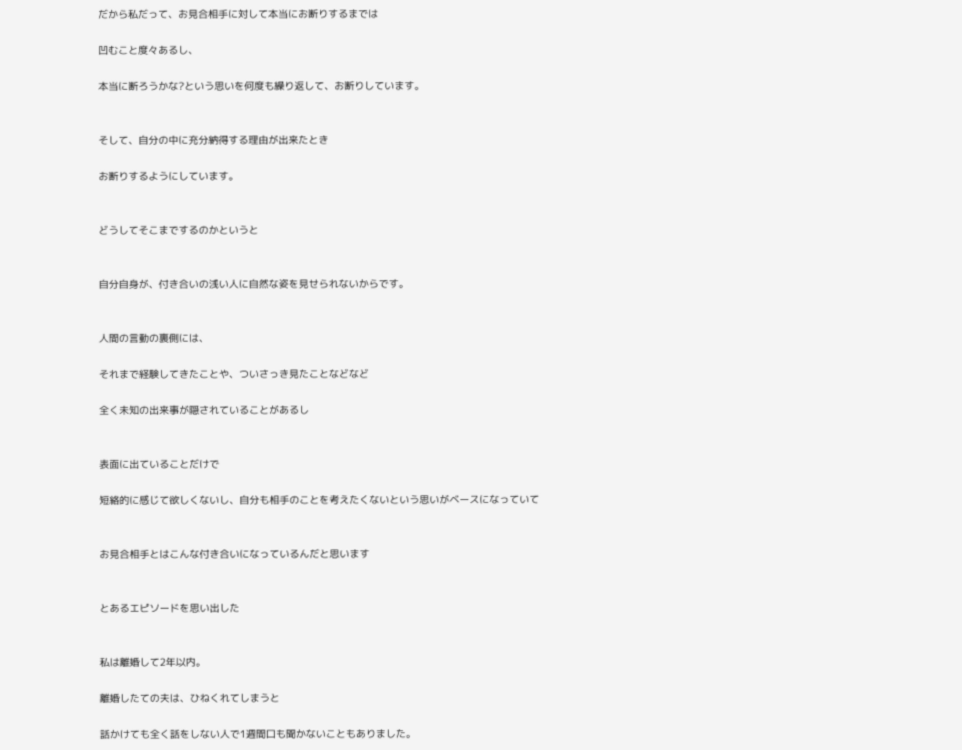だから私だって、お見合相手に対して本当にお断りするまでは

凹むこと度々あるし、

本当に断ろうかな?という思いを何度も繰り返して、お断りしています。


そして、自分の中に充分納得する理由が出来たとき

お断りするようにしています。


どうしてそこまでするのかというと


自分自身が、付き合いの浅い人に自然な姿を見せられないからです。


人間の言動の裏側には、

それまで経験してきたことや、ついさっき見たことなどなど

全く未知の出来事が隠されていることがあるし


表面に出ていることだけで

短絡的に感じて欲しくないし、自分も相手のことを考えたくないという思いがベースになっていて


お見合相手とはこんな付き合いになっているんだと思います


とあるエピソードを思い出した


私は離婚して2年以内。

離婚したての夫は、ひねくれてしまうと

話かけても全く話をしない人で1週間口も聞かないこともありました。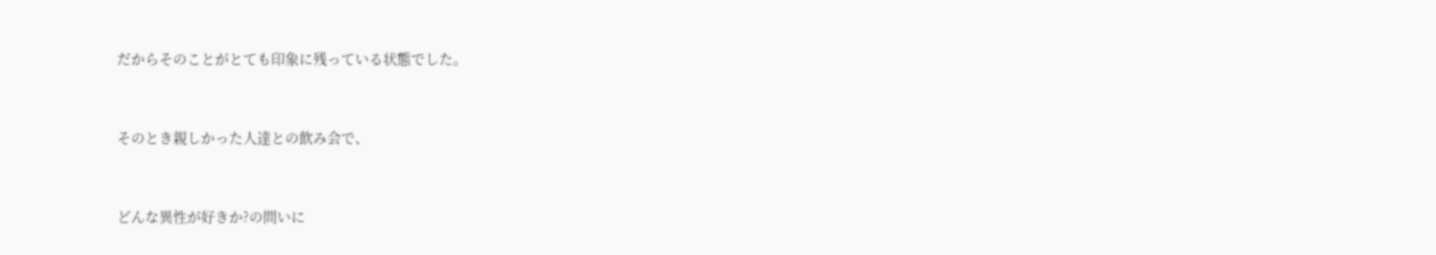だからそのことがとても印象に残っている状態でした。


そのとき親しかった人達との飲み会で、


どんな異性が好きか?の問いに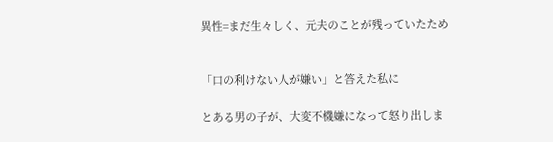異性=まだ生々しく、元夫のことが残っていたため


「口の利けない人が嫌い」と答えた私に

とある男の子が、大変不機嫌になって怒り出しま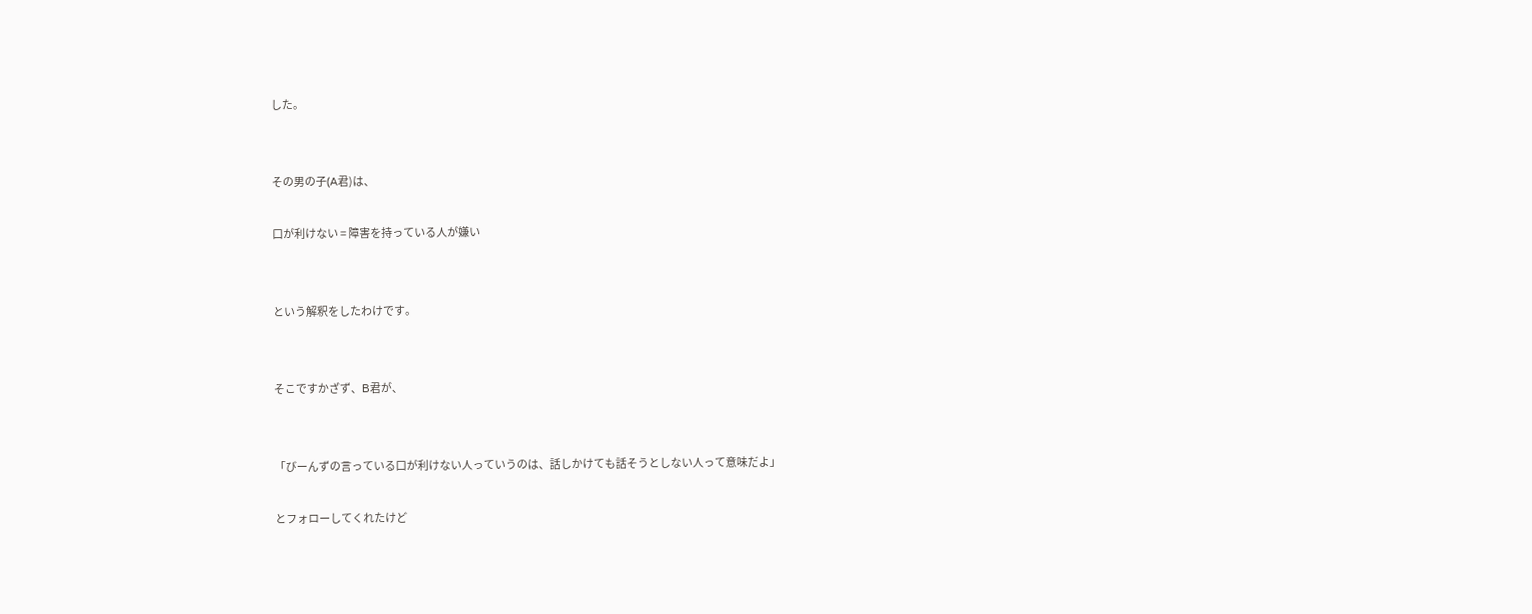した。


その男の子(A君)は、

口が利けない = 障害を持っている人が嫌い


という解釈をしたわけです。


そこですかざず、B君が、


「びーんずの言っている口が利けない人っていうのは、話しかけても話そうとしない人って意味だよ」

とフォローしてくれたけど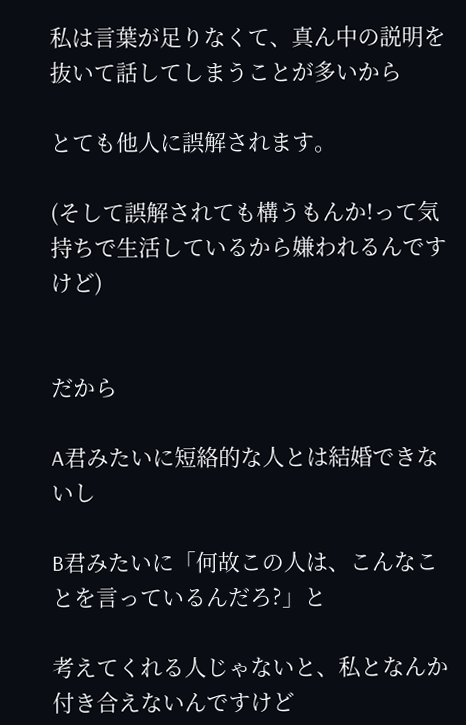私は言葉が足りなくて、真ん中の説明を抜いて話してしまうことが多いから

とても他人に誤解されます。

(そして誤解されても構うもんか!って気持ちで生活しているから嫌われるんですけど)


だから

A君みたいに短絡的な人とは結婚できないし

B君みたいに「何故この人は、こんなことを言っているんだろ?」と

考えてくれる人じゃないと、私となんか付き合えないんですけど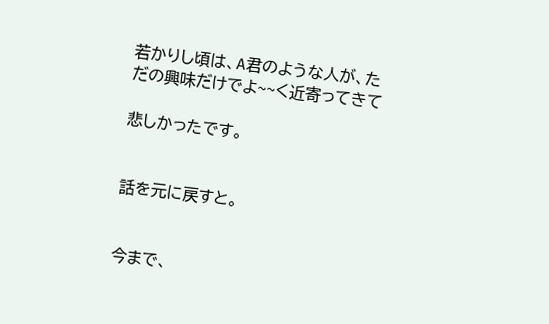若かりし頃は、A君のような人が、ただの興味だけでよ~~く近寄ってきて

悲しかったです。


話を元に戻すと。


今まで、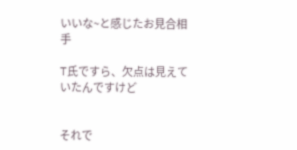いいな~と感じたお見合相手

T氏ですら、欠点は見えていたんですけど


それで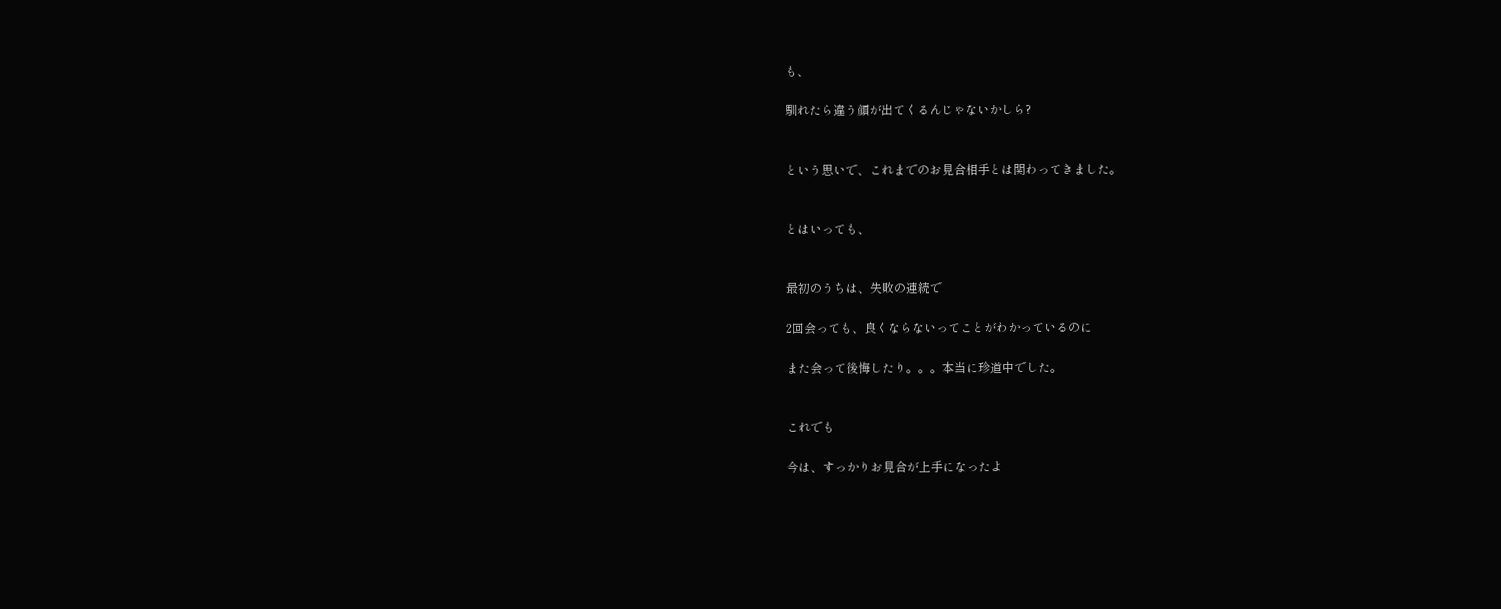も、

馴れたら違う顔が出てくるんじゃないかしら?


という思いで、これまでのお見合相手とは関わってきました。


とはいっても、


最初のうちは、失敗の連続で

2回会っても、良くならないってことがわかっているのに

また会って後悔したり。。。本当に珍道中でした。


これでも

今は、すっかりお見合が上手になったよ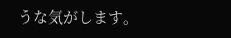うな気がします。